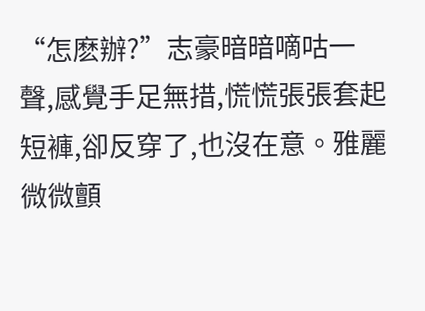“怎麽辦?”志豪暗暗嘀咕一聲,感覺手足無措,慌慌張張套起短褲,卻反穿了,也沒在意。雅麗微微顫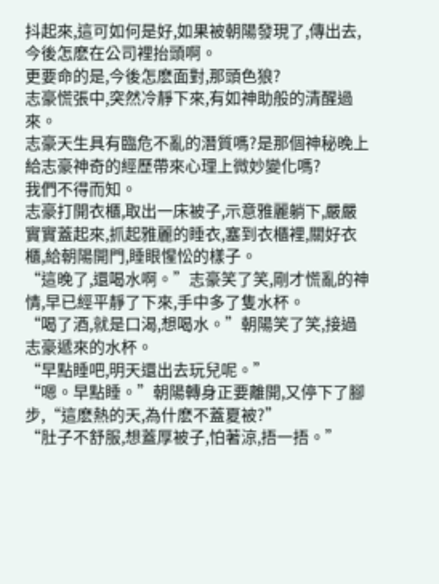抖起來,這可如何是好,如果被朝陽發現了,傳出去,今後怎麽在公司裡抬頭啊。
更要命的是,今後怎麽面對,那頭色狼?
志豪慌張中,突然冷靜下來,有如神助般的清醒過來。
志豪天生具有臨危不亂的潛質嗎?是那個神秘晚上給志豪神奇的經歷帶來心理上微妙變化嗎?
我們不得而知。
志豪打開衣櫃,取出一床被子,示意雅麗躺下,嚴嚴實實蓋起來,抓起雅麗的睡衣,塞到衣櫃裡,關好衣櫃,給朝陽開門,睡眼惺忪的樣子。
“這晚了,還喝水啊。”志豪笑了笑,剛才慌亂的神情,早已經平靜了下來,手中多了隻水杯。
“喝了酒,就是口渴,想喝水。”朝陽笑了笑,接過志豪遞來的水杯。
“早點睡吧,明天還出去玩兒呢。”
“嗯。早點睡。”朝陽轉身正要離開,又停下了腳步,“這麽熱的天,為什麽不蓋夏被?”
“肚子不舒服,想蓋厚被子,怕著涼,捂一捂。”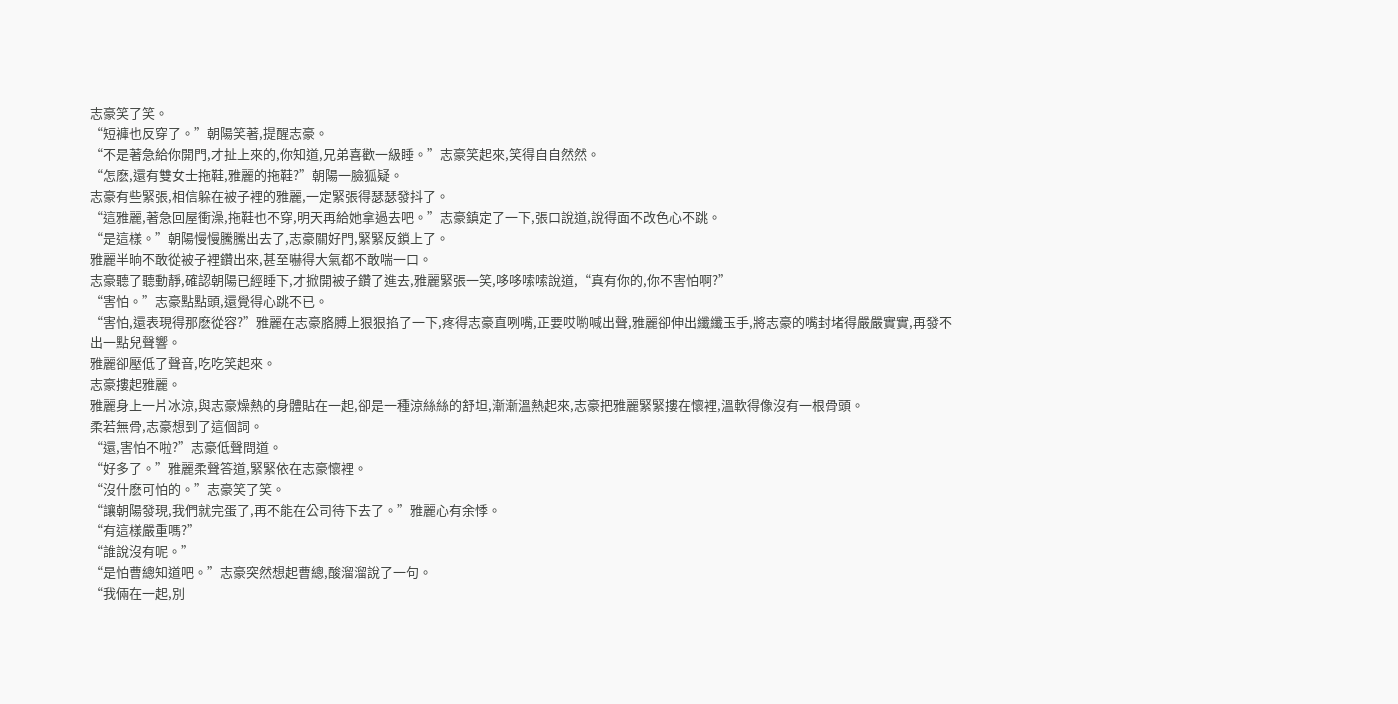志豪笑了笑。
“短褲也反穿了。”朝陽笑著,提醒志豪。
“不是著急給你開門,才扯上來的,你知道,兄弟喜歡一級睡。”志豪笑起來,笑得自自然然。
“怎麽,還有雙女士拖鞋,雅麗的拖鞋?”朝陽一臉狐疑。
志豪有些緊張,相信躲在被子裡的雅麗,一定緊張得瑟瑟發抖了。
“這雅麗,著急回屋衝澡,拖鞋也不穿,明天再給她拿過去吧。”志豪鎮定了一下,張口說道,說得面不改色心不跳。
“是這樣。”朝陽慢慢騰騰出去了,志豪關好門,緊緊反鎖上了。
雅麗半晌不敢從被子裡鑽出來,甚至嚇得大氣都不敢喘一口。
志豪聽了聽動靜,確認朝陽已經睡下,才掀開被子鑽了進去,雅麗緊張一笑,哆哆嗦嗦說道,“真有你的,你不害怕啊?”
“害怕。”志豪點點頭,還覺得心跳不已。
“害怕,還表現得那麽從容?”雅麗在志豪胳膊上狠狠掐了一下,疼得志豪直咧嘴,正要哎喲喊出聲,雅麗卻伸出纖纖玉手,將志豪的嘴封堵得嚴嚴實實,再發不出一點兒聲響。
雅麗卻壓低了聲音,吃吃笑起來。
志豪摟起雅麗。
雅麗身上一片冰涼,與志豪燥熱的身體貼在一起,卻是一種涼絲絲的舒坦,漸漸溫熱起來,志豪把雅麗緊緊摟在懷裡,溫軟得像沒有一根骨頭。
柔若無骨,志豪想到了這個詞。
“還,害怕不啦?”志豪低聲問道。
“好多了。”雅麗柔聲答道,緊緊依在志豪懷裡。
“沒什麽可怕的。”志豪笑了笑。
“讓朝陽發現,我們就完蛋了,再不能在公司待下去了。”雅麗心有余悸。
“有這樣嚴重嗎?”
“誰說沒有呢。”
“是怕曹總知道吧。”志豪突然想起曹總,酸溜溜說了一句。
“我倆在一起,別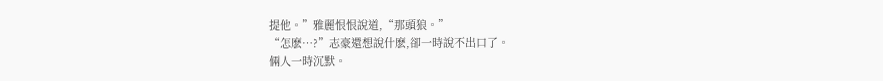提他。”雅麗恨恨說道,“那頭狼。”
“怎麽…?”志豪還想說什麽,卻一時說不出口了。
倆人一時沉默。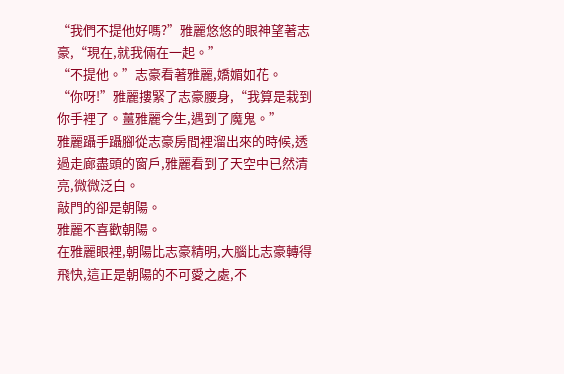“我們不提他好嗎?”雅麗悠悠的眼神望著志豪,“現在,就我倆在一起。”
“不提他。”志豪看著雅麗,嬌媚如花。
“你呀!”雅麗摟緊了志豪腰身,“我算是栽到你手裡了。薑雅麗今生,遇到了魔鬼。”
雅麗躡手躡腳從志豪房間裡溜出來的時候,透過走廊盡頭的窗戶,雅麗看到了天空中已然清亮,微微泛白。
敲門的卻是朝陽。
雅麗不喜歡朝陽。
在雅麗眼裡,朝陽比志豪精明,大腦比志豪轉得飛快,這正是朝陽的不可愛之處,不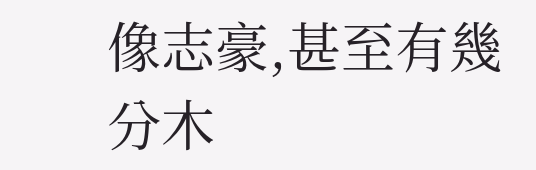像志豪,甚至有幾分木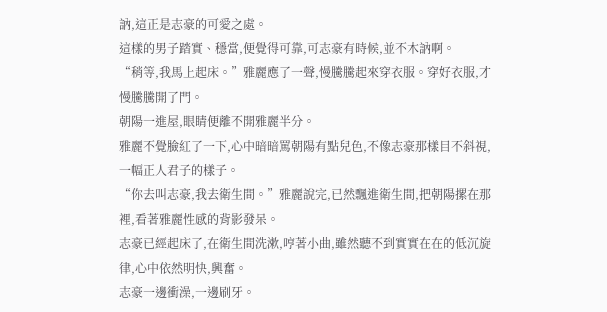訥,這正是志豪的可愛之處。
這樣的男子踏實、穩當,便覺得可靠,可志豪有時候,並不木訥啊。
“稍等,我馬上起床。”雅麗應了一聲,慢騰騰起來穿衣服。穿好衣服,才慢騰騰開了門。
朝陽一進屋,眼睛便離不開雅麗半分。
雅麗不覺臉紅了一下,心中暗暗罵朝陽有點兒色,不像志豪那樣目不斜視,一幅正人君子的樣子。
“你去叫志豪,我去衛生間。”雅麗說完,已然飄進衛生間,把朝陽摞在那裡,看著雅麗性感的背影發呆。
志豪已經起床了,在衛生間洗漱,哼著小曲,雖然聽不到實實在在的低沉旋律,心中依然明快,興奮。
志豪一邊衝澡,一邊刷牙。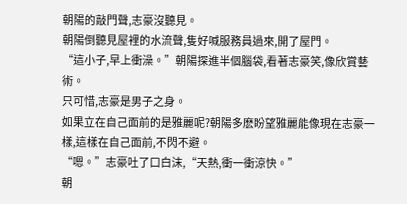朝陽的敲門聲,志豪沒聽見。
朝陽倒聽見屋裡的水流聲,隻好喊服務員過來,開了屋門。
“這小子,早上衝澡。”朝陽探進半個腦袋,看著志豪笑,像欣賞藝術。
只可惜,志豪是男子之身。
如果立在自己面前的是雅麗呢?朝陽多麽盼望雅麗能像現在志豪一樣,這樣在自己面前,不閃不避。
“嗯。”志豪吐了口白沫,“天熱,衝一衝涼快。”
朝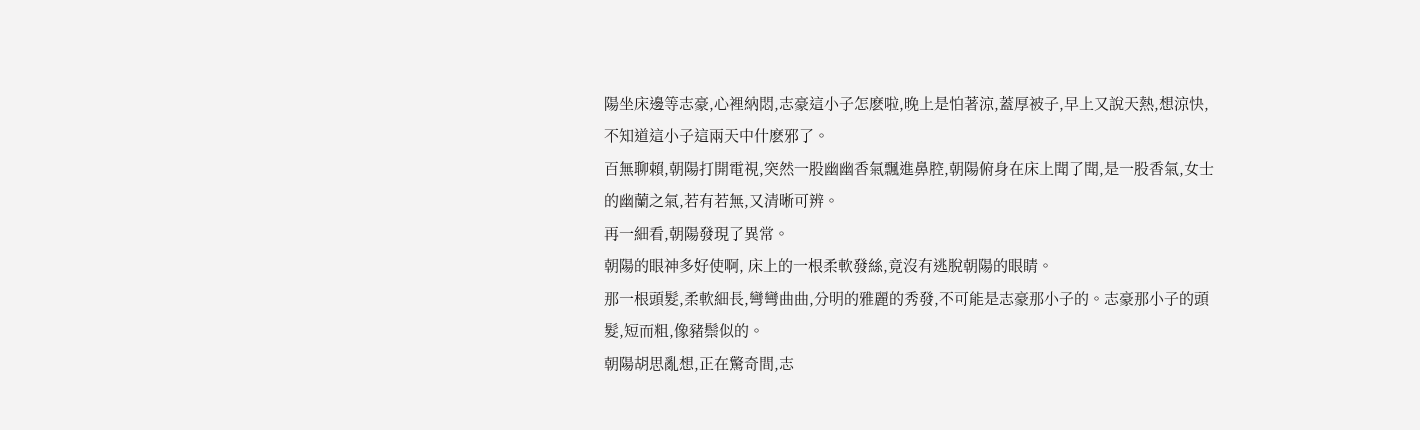陽坐床邊等志豪,心裡納悶,志豪這小子怎麽啦,晚上是怕著涼,蓋厚被子,早上又說天熱,想涼快,不知道這小子這兩天中什麽邪了。
百無聊賴,朝陽打開電視,突然一股幽幽香氣飄進鼻腔,朝陽俯身在床上聞了聞,是一股香氣,女士的幽蘭之氣,若有若無,又清晰可辨。
再一細看,朝陽發現了異常。
朝陽的眼神多好使啊, 床上的一根柔軟發絲,竟沒有逃脫朝陽的眼睛。
那一根頭髮,柔軟細長,彎彎曲曲,分明的雅麗的秀發,不可能是志豪那小子的。志豪那小子的頭髮,短而粗,像豬鬃似的。
朝陽胡思亂想,正在驚奇間,志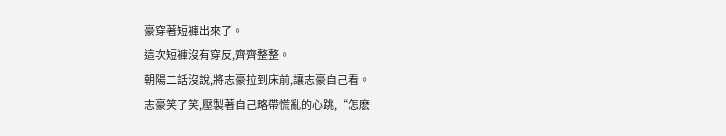豪穿著短褲出來了。
這次短褲沒有穿反,齊齊整整。
朝陽二話沒說,將志豪拉到床前,讓志豪自己看。
志豪笑了笑,壓製著自己略帶慌亂的心跳,“怎麽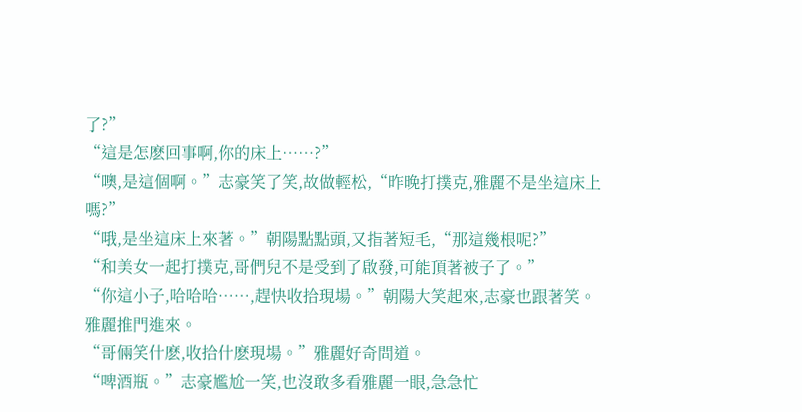了?”
“這是怎麽回事啊,你的床上……?”
“噢,是這個啊。”志豪笑了笑,故做輕松,“昨晚打撲克,雅麗不是坐這床上嗎?”
“哦,是坐這床上來著。”朝陽點點頭,又指著短毛,“那這幾根呢?”
“和美女一起打撲克,哥們兒不是受到了啟發,可能頂著被子了。”
“你這小子,哈哈哈……,趕快收拾現場。”朝陽大笑起來,志豪也跟著笑。
雅麗推門進來。
“哥倆笑什麽,收拾什麽現場。”雅麗好奇問道。
“啤酒瓶。”志豪尷尬一笑,也沒敢多看雅麗一眼,急急忙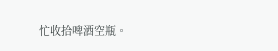忙收拾啤酒空瓶。